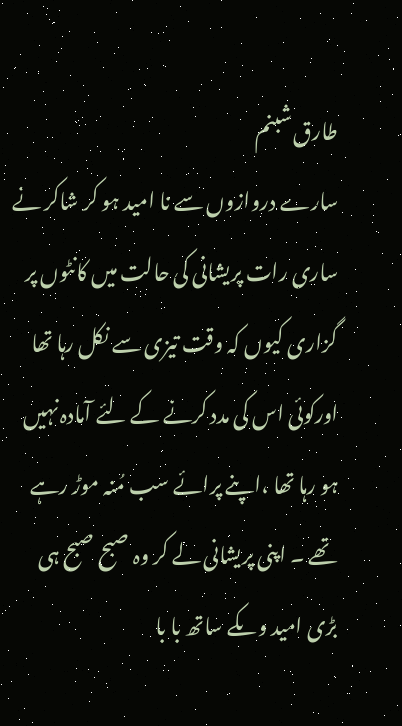طارق شبنم
سارے دروازوں سے نا امید ہو کر شاکر نے ساری رات پریشانی کی حالت میں کانٹوں پر گزاری کیوں کہ وقت تیزی سے نکل رہا تھا اورکوئی اس کی مدد کرنے کے لئے آمادہ نہیں ہو رہا تھا ،اپنے پرائے سب مُنہ موڑ رہے تھے ۔ اپنی پریشانی لے کر وہ صبح صبح ہی بڑی امید وںکے ساتھ با با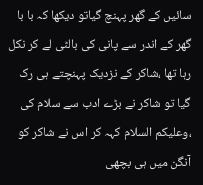سائیں کے گھر پہنچ گیاتو دیکھا کہ با با گھر کے اندر سے پانی کی بالٹی لے کر نکل رہا تھا ،شاکر کے نزدیک پہنچتے ہی رک گیا تو شاکر نے بڑے ادب سے سلام کی ،وعلیکم السلام کہہ کر اس نے شاکر کو آنگن میں ہی بچھی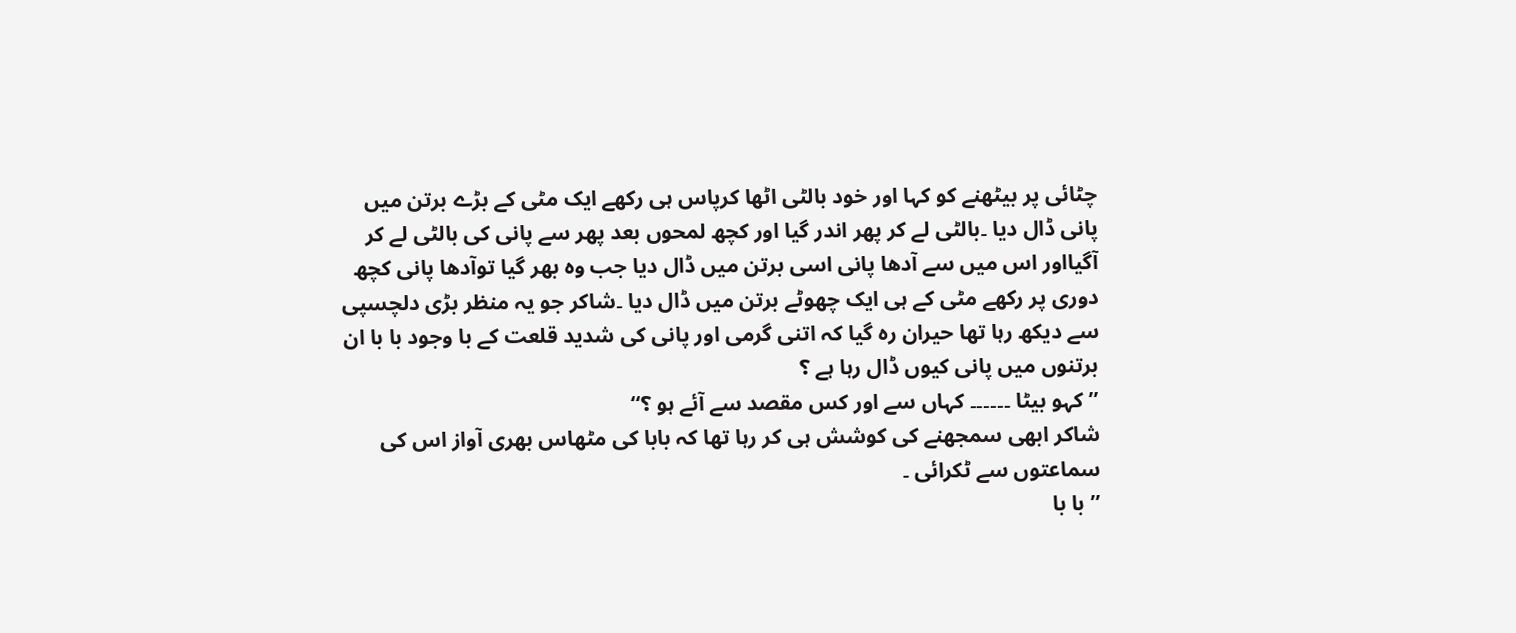چٹائی پر بیٹھنے کو کہا اور خود بالٹی اٹھا کرپاس ہی رکھے ایک مٹی کے بڑے برتن میں پانی ڈال دیا ۔بالٹی لے کر پھر اندر گیا اور کچھ لمحوں بعد پھر سے پانی کی بالٹی لے کر آگیااور اس میں سے آدھا پانی اسی برتن میں ڈال دیا جب وہ بھر گیا توآدھا پانی کچھ دوری پر رکھے مٹی کے ہی ایک چھوٹے برتن میں ڈال دیا ۔شاکر جو یہ منظر بڑی دلچسپی سے دیکھ رہا تھا حیران رہ گیا کہ اتنی گرمی اور پانی کی شدید قلعت کے با وجود با با ان برتنوں میں پانی کیوں ڈال رہا ہے ؟
’’کہو بیٹا ۔۔۔۔۔۔ کہاں سے اور کس مقصد سے آئے ہو ؟‘‘
شاکر ابھی سمجھنے کی کوشش ہی کر رہا تھا کہ بابا کی مٹھاس بھری آواز اس کی سماعتوں سے ٹکرائی ۔
’’ با با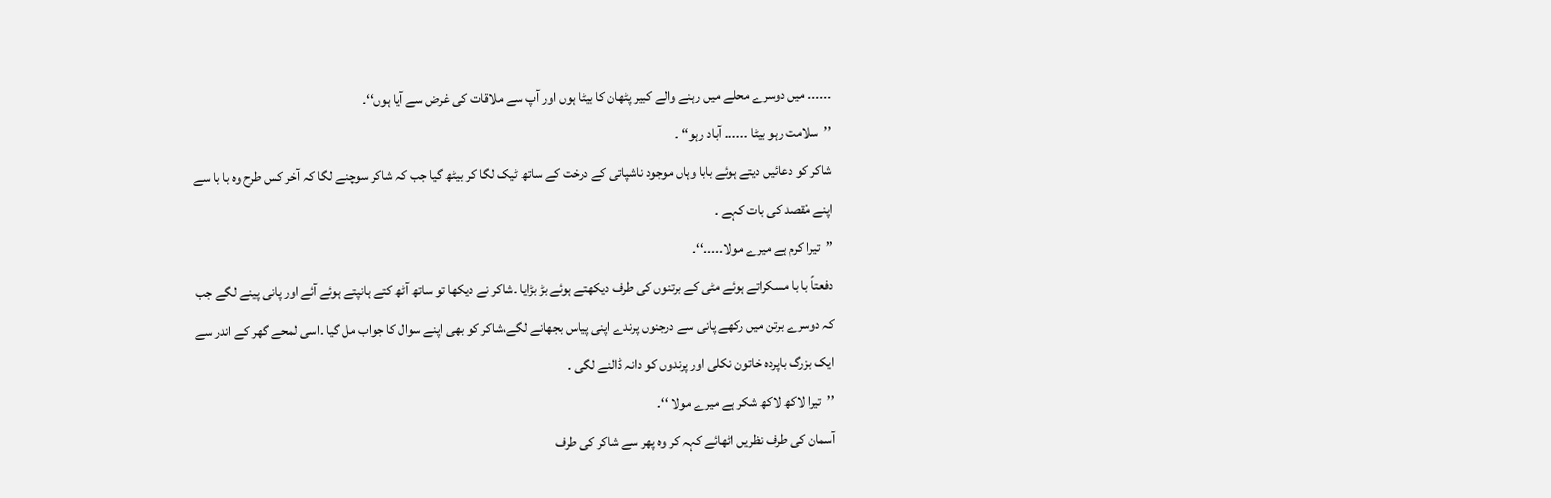۔۔۔۔۔۔ میں دوسرے محلے میں رہنے والے کبیر پٹھان کا بیٹا ہوں اور آپ سے ملاقات کی غرض سے آیا ہوں‘‘۔
’’سلامت رہو بیٹا ۔۔۔۔۔۔ آباد رہو‘‘ ۔
شاکر کو دعائیں دیتے ہوئے بابا وہاں موجود ناشپاتی کے درخت کے ساتھ ٹیک لگا کر بیٹھ گیا جب کہ شاکر سوچنے لگا کہ آخر کس طرح وہ با با سے اپنے مْقصد کی بات کہے ۔
’’تیرا کرم ہے میرے مولا۔۔۔۔۔‘‘۔
دفعتاً با با مسکراتے ہوئے مٹی کے برتنوں کی طرف دیکھتے ہوئے بڑ بڑایا ۔شاکر نے دیکھا تو ساتھ آٹھ کتے ہانپتے ہوئے آئے اور پانی پینے لگے جب کہ دوسرے برتن میں رکھے پانی سے درجنوں پرندے اپنی پیاس بجھانے لگے،شاکر کو بھی اپنے سوال کا جواب مل گیا ۔اسی لمحے گھر کے اندر سے ایک بزرگ باپردہ خاتون نکلی اور پرندوں کو دانہ ڈالنے لگی ۔
’’تیرا لاکھ لاکھ شکر ہے میرے مولا ‘‘۔
آسمان کی طرف نظریں اٹھائے کہہ کر وہ پھر سے شاکر کی طرف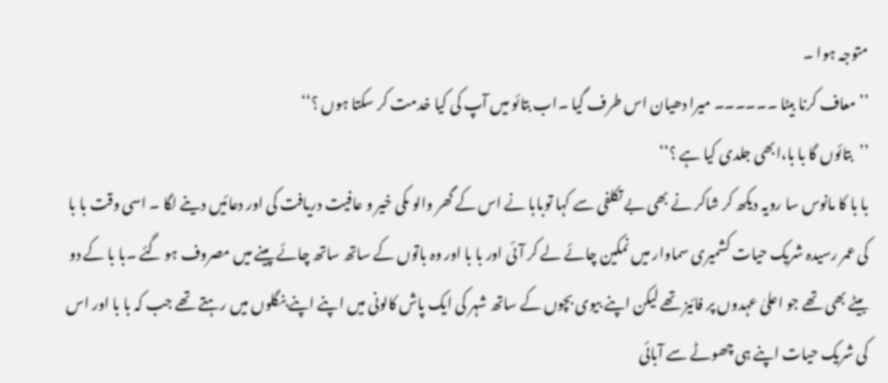متوجہ ہوا ۔
’’معاف کرنا بیٹا ۔۔۔۔۔۔ میرا دھیان اس طرف گیا ۔اب بتائو میں آپ کی کیا خدمت کر سکتا ہوں ؟‘‘
’’بتائوں گا با با،ابھی جلدی کیا ہے ؟‘‘
با با کا مانوس سا رویہ دیکھ کر شاکر نے بھی بے تکلفی سے کہا توبابا نے اس کے گھر والو ںکی خیر و عافیت دریافت کی اور دعائیں دینے لگا ۔ اسی وقت با با کی عمر رسیدہ شریک حیات کشمیری سماوار میں نمکین چائے لے کر آئی اور با با اور وہ باتوں کے ساتھ ساتھ چائے پینے میں مصروف ہو گئے ۔با با کے دو بیٹے بھی تھے جو اعلیٰ عہدوں پر فائیز تھے لیکن اپنے بیوی بچوں کے ساتھ شہر کی ایک پاش کالونی میں اپنے اپنے بنگلوں میں رہتے تھے جب کہ با با اور اس کی شریک حیات اپنے ہی چھوٹے سے آبائی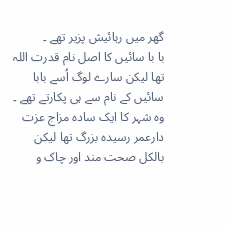گھر میں رہائیش پزیر تھے ۔
با با سائیں کا اصل نام قدرت اللہ تھا لیکن سارے لوگ اُسے بابا سائیں کے نام سے ہی پکارتے تھے ۔ وہ شہر کا ایک سادہ مزاج عزت دارعمر رسیدہ بزرگ تھا لیکن بالکل صحت مند اور چاک و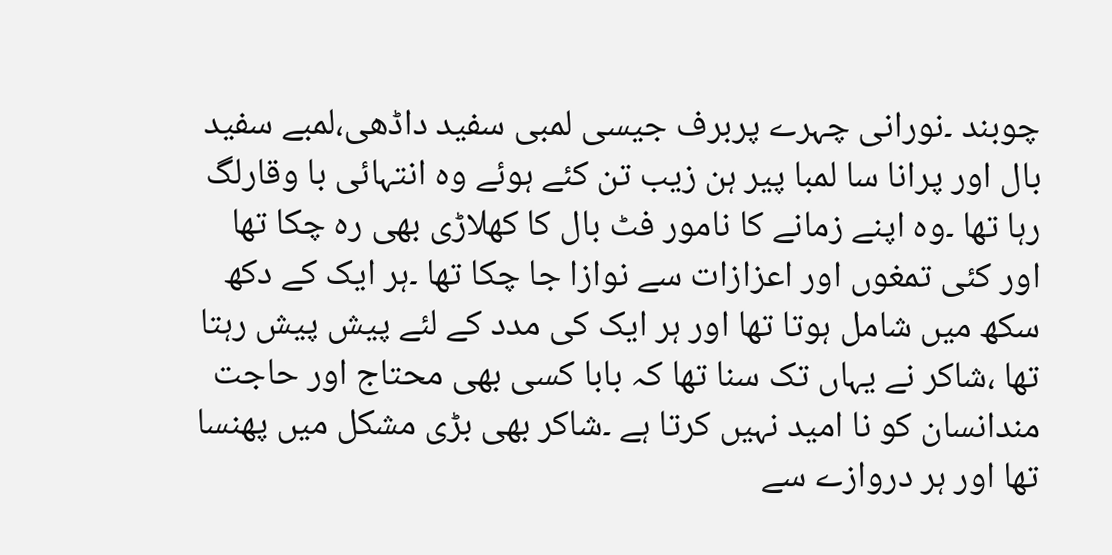چوبند ۔نورانی چہرے پربرف جیسی لمبی سفید داڈھی،لمبے سفید بال اور پرانا سا لمبا پیر ہن زیب تن کئے ہوئے وہ انتہائی با وقارلگ رہا تھا ۔وہ اپنے زمانے کا نامور فٹ بال کا کھلاڑی بھی رہ چکا تھا اور کئی تمغوں اور اعزازات سے نوازا جا چکا تھا ۔ہر ایک کے دکھ سکھ میں شامل ہوتا تھا اور ہر ایک کی مدد کے لئے پیش پیش رہتا تھا ،شاکر نے یہاں تک سنا تھا کہ بابا کسی بھی محتاج اور حاجت مندانسان کو نا امید نہیں کرتا ہے ۔شاکر بھی بڑی مشکل میں پھنسا تھا اور ہر دروازے سے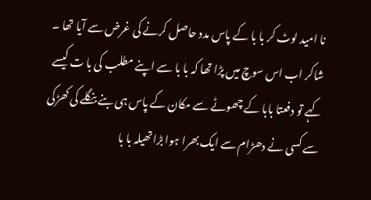نا امید لوٹ کر با با کے پاس مدد حاصل کرنے کی غرض سے آیا تھا ۔
شاکر اب اس سوچ میں پڑا تھا کہ با با سے اپنے مطلب کی با ت کیسے کہے تو دفعتا بابا کے چھوٹے سے مکان کے پاس ہی بنے بنگلے کی کھڑکی سے کسی نے دھڑام سے ایک بھرا ہوا بڑا تھیلہ با با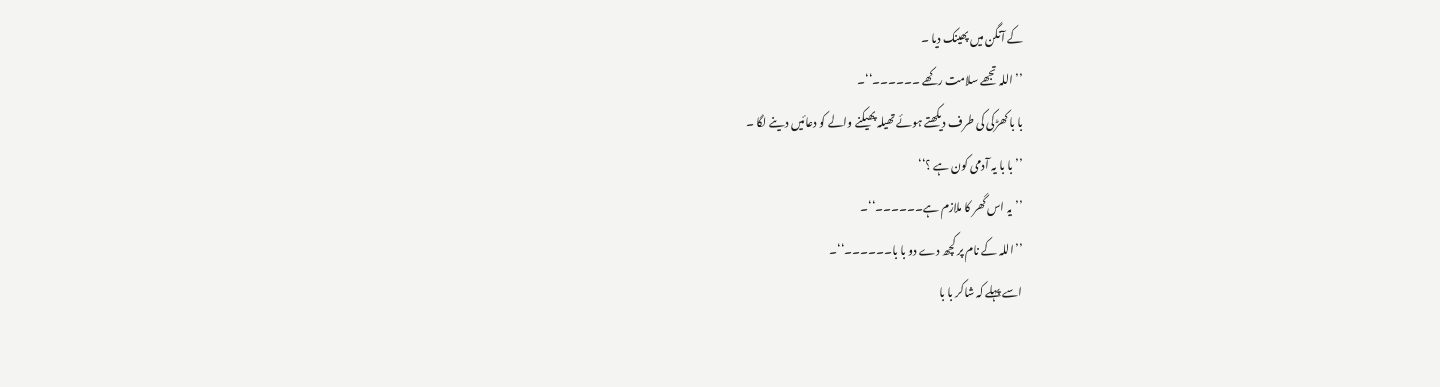کے آنگن میں پھینک دیا ۔
’’اللہ تجھے سلامت رکھے ۔۔۔۔۔۔‘‘۔
با با کھڑکی کی طرف دیکھتے ہوئے تھیلہ پھیکنے والے کو دعائیں دینے لگا ۔
’’با با یہ آدمی کون ہے ؟‘‘
’’یہ اس گھر کا ملازم ہے۔۔۔۔۔۔‘‘۔
’’اللہ کے نام پر کچھ دے دو با با۔۔۔۔۔۔‘‘۔
اسے پہلے کہ شاکر با با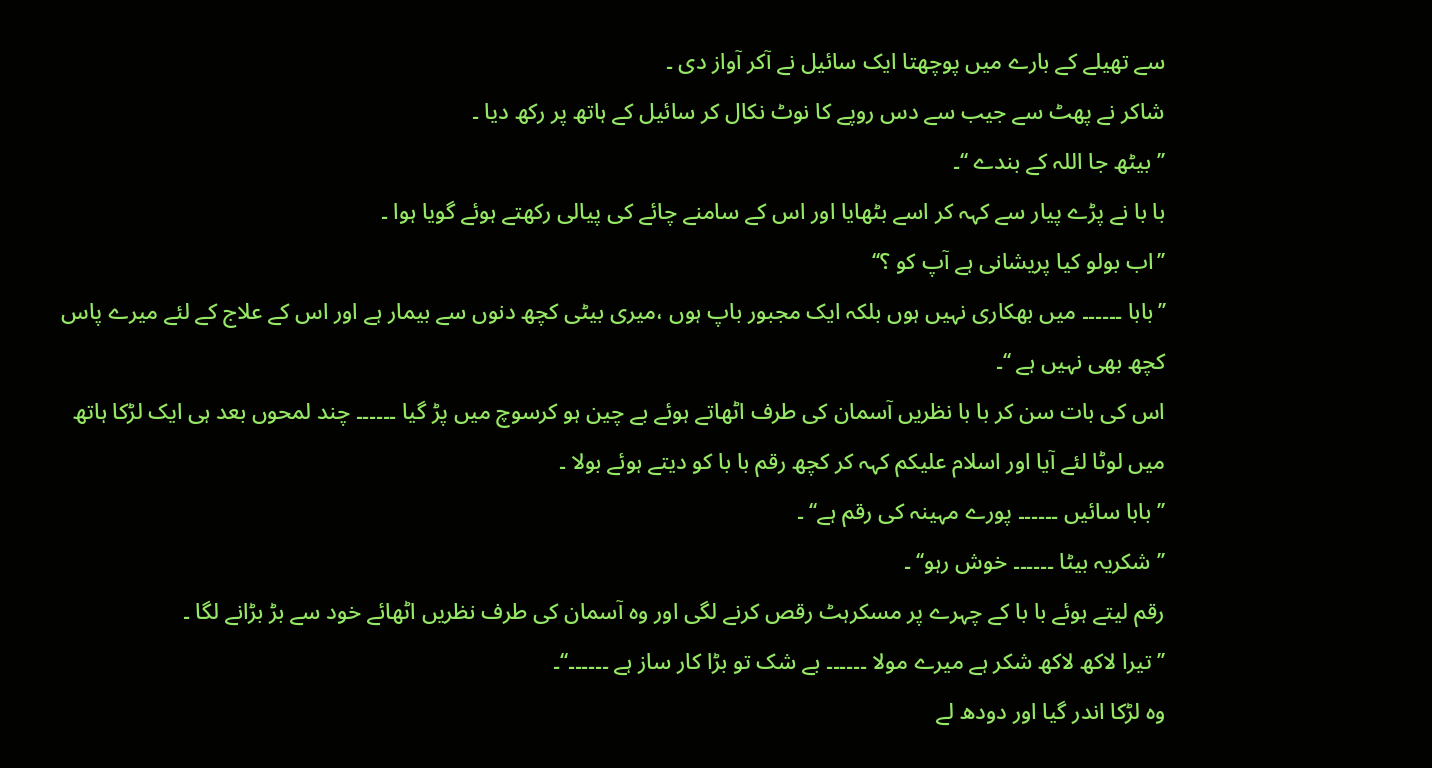سے تھیلے کے بارے میں پوچھتا ایک سائیل نے آکر آواز دی ۔
شاکر نے پھٹ سے جیب سے دس روپے کا نوٹ نکال کر سائیل کے ہاتھ پر رکھ دیا ۔
’’ بیٹھ جا اللہ کے بندے ‘‘۔
با با نے پڑے پیار سے کہہ کر اسے بٹھایا اور اس کے سامنے چائے کی پیالی رکھتے ہوئے گویا ہوا ۔
’’اب بولو کیا پریشانی ہے آپ کو ؟‘‘
’’بابا ۔۔۔۔۔۔ میں بھکاری نہیں ہوں بلکہ ایک مجبور باپ ہوں ،میری بیٹی کچھ دنوں سے بیمار ہے اور اس کے علاج کے لئے میرے پاس کچھ بھی نہیں ہے ‘‘۔
اس کی بات سن کر با با نظریں آسمان کی طرف اٹھاتے ہوئے بے چین ہو کرسوچ میں پڑ گیا ۔۔۔۔۔۔ چند لمحوں بعد ہی ایک لڑکا ہاتھ میں لوٹا لئے آیا اور اسلام علیکم کہہ کر کچھ رقم با با کو دیتے ہوئے بولا ۔
’’ بابا سائیں ۔۔۔۔۔۔ پورے مہینہ کی رقم ہے‘‘ ۔
’’شکریہ بیٹا ۔۔۔۔۔۔ خوش رہو‘‘ ۔
رقم لیتے ہوئے با با کے چہرے پر مسکرہٹ رقص کرنے لگی اور وہ آسمان کی طرف نظریں اٹھائے خود سے بڑ بڑانے لگا ۔
’’تیرا لاکھ لاکھ شکر ہے میرے مولا ۔۔۔۔۔۔ بے شک تو بڑا کار ساز ہے ۔۔۔۔۔۔‘‘۔
وہ لڑکا اندر گیا اور دودھ لے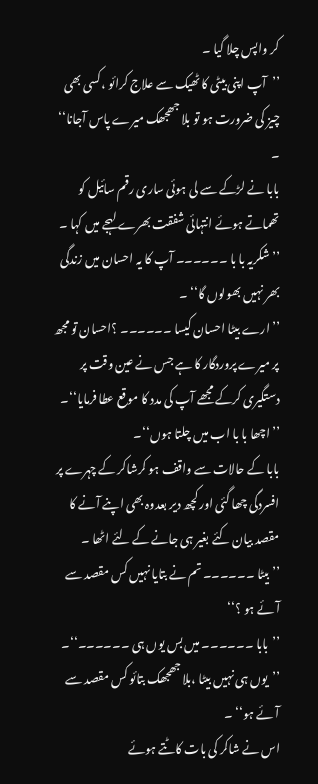کر واپس چلا گیا ۔
’’آپ اپنی بیٹی کا ٹھیک سے علاج کرائو ،کسی بھی چیز کی ضرورت ہو تو بلا جھجھک میرے پاس آجانا‘‘ ۔
بابا نے لڑکے سے لی ہوئی ساری رقم سائیل کو تھماتے ہوئے انتہائی شفقت بھرے لہجے میں کہا ۔
’’ شکریہ با با ۔۔۔۔۔۔ آپ کا یہ احسان میں زندگی بھر نہیں بھولوں گا‘‘ ۔
’’ارے بیٹا احسان کیسا ۔۔۔۔۔۔ ؟احسان تو مجھ پر میرے پروردگار کا ہے جس نے عین وقت پر دستگیری کرکے مجھے آپ کی مدد کا موقع عطا فرمایا‘‘۔
’’اچھا با با اب میں چلتا ہوں‘‘۔
بابا کے حالات سے واقف ہو کرشاکر کے چہرے پر افسردگی چھا گئی اور کچھ دیر بعدوہ بھی اپنے آنے کا مقصد بیان کئے بغیر ہی جانے کے لئے اٹھا ۔
’’بیٹا ۔۔۔۔۔۔ تم نے بتایا نہیں کس مقصد سے آئے ہو ؟‘‘
’’بابا ۔۔۔۔۔۔ میں بس یوں ہی ۔۔۔۔۔۔‘‘۔
’’یوں ہی نہیں بیٹا ،بلا جھجھک بتائو کس مقصد سے آئے ہو‘‘ ۔
اس نے شاکر کی بات کاٹتے ہوئے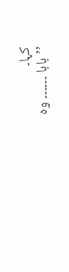کہا۔
’’ بابا ۔۔۔۔۔۔ وہ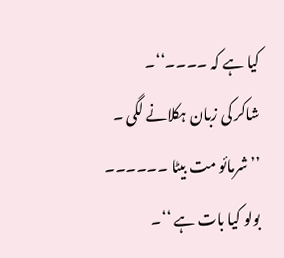کیا ہے کہ ۔۔۔۔‘‘۔
شاکر کی زبان ہکلانے لگی ۔
’’ شرمائو مت بیٹا ۔۔۔۔۔۔ بولو کیا بات ہے ‘‘۔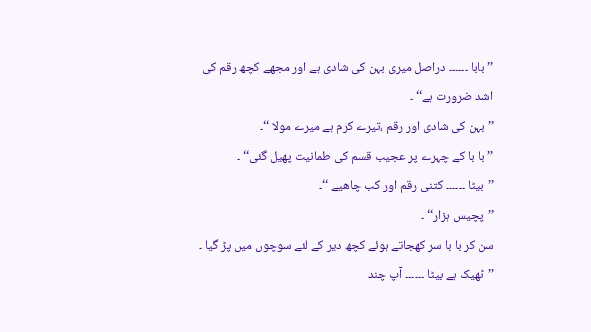’’بابا ۔۔۔۔۔۔ دراصل میری بہن کی شادی ہے اور مجھے کچھ رقم کی اشد ضرورت ہے‘‘ ۔
’’بہن کی شادی اور رقم ،تیرے کرم ہے میرے مولا ‘‘۔
’’با با کے چہرے پر عجیب قسم کی طمانیت پھیل گئی‘‘ ۔
’’بیٹا ۔۔۔۔۔۔ کتنی رقم اور کب چاھیے ‘‘۔
’’پچیس ہزار‘‘ ۔
سن کر با با سر کھجاتے ہوئے کچھ دیر کے لئے سوچوں میں پڑ گیا ۔
’’ٹھیک ہے بیٹا ۔۔۔۔۔۔ آپ چند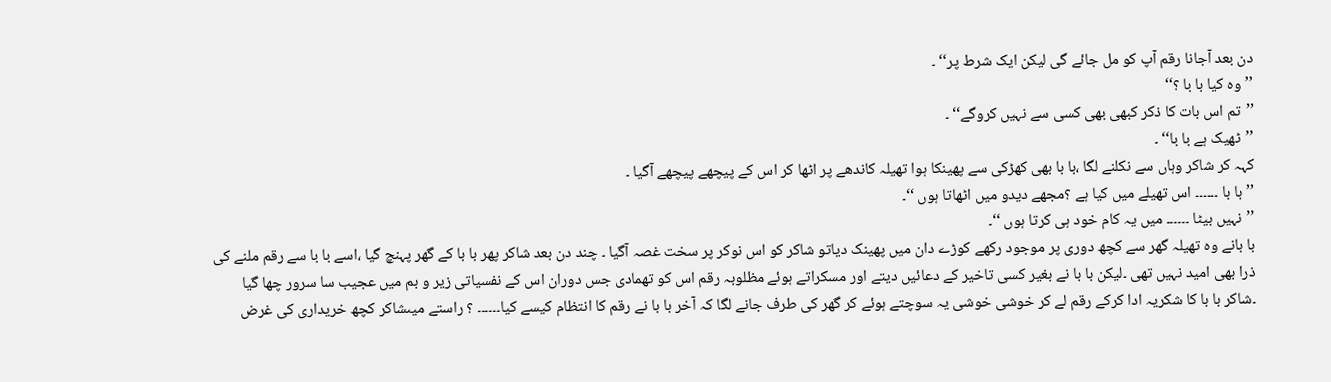دن بعد آجانا رقم آپ کو مل جائے گی لیکن ایک شرط پر‘‘ ۔
’’وہ کیا با با ؟‘‘
’’تم اس بات کا ذکر کبھی بھی کسی سے نہیں کروگے‘‘ ۔
’’ٹھیک ہے با با‘‘ ۔
کہہ کر شاکر وہاں سے نکلنے لگا ،با با بھی کھڑکی سے پھینکا ہوا تھیلہ کاندھے پر اٹھا کر اس کے پیچھے پیچھے آگیا ۔
’’با با ۔۔۔۔۔۔ اس تھیلے میں کیا ہے ؟مجھے دیدو میں اٹھاتا ہوں ‘‘۔
’’نہیں بیٹا ۔۔۔۔۔۔ میں یہ کام خود ہی کرتا ہوں ‘‘۔
با بانے وہ تھیلہ گھر سے کچھ دوری پر موجود رکھے کوڑے دان میں پھینک دیاتو شاکر کو اس نوکر پر سخت غصہ آگیا ۔ چند دن بعد شاکر پھر با با کے گھر پہنچ گیا ،اسے با با سے رقم ملنے کی ذرا بھی امید نہیں تھی ۔لیکن با با نے بغیر کسی تاخیر کے دعائیں دیتے اور مسکراتے ہوئے مظلوبہ رقم اس کو تھمادی جس دوران اس کے نفسیاتی زیر و بم میں عجیب سا سرور چھا گیا ۔شاکر با با کا شکریہ ادا کرکے رقم لے کر خوشی خوشی یہ سوچتے ہوئے کر گھر کی طرف جانے لگا کہ آخر با با نے رقم کا انتظام کیسے کیا۔۔۔۔۔۔ ؟ راستے میںشاکر کچھ خریداری کی غرض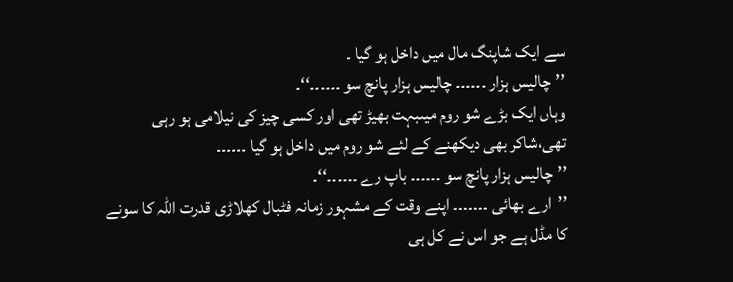سے ایک شاپنگ مال میں داخل ہو گیا ۔
’’چالیس ہزار ۔۔۔۔۔۔ چالیس ہزار پانچ سو ۔۔۔۔۔۔‘‘۔
وہاں ایک بڑے شو روم میںبہت بھیڑ تھی اور کسی چیز کی نیلامی ہو رہی تھی،شاکر بھی دیکھنے کے لئے شو روم میں داخل ہو گیا ۔۔۔۔۔۔
’’چالیس ہزار پانچ سو ۔۔۔۔۔۔ باپ رے ۔۔۔۔۔۔‘‘۔
’’ارے بھائی ۔۔۔۔۔۔۔ اپنے وقت کے مشہور زمانہ فٹبال کھلاڑی قدرت اللہ کا سونے کا مڈل ہے جو اس نے کل ہی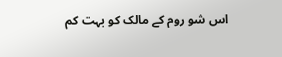اس شو روم کے مالک کو بہت کم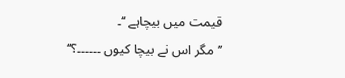قیمت میں بیچاہے ‘‘۔
’’مگر اس نے بیچا کیوں ۔۔۔۔۔۔؟‘‘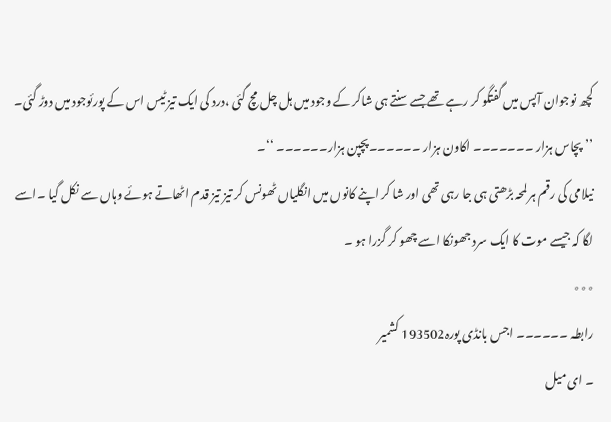کچھ نوجوان آپس میں گفتگو کر رہے تھے جسے سنتے ہی شاکر کے وجود میں ہل چل مچ گئی ،درد کی ایک تیز ٹیس اس کے پورئوجود میں دوڑ گئی۔
’’پچاس ہزار ۔۔۔۔۔۔۔ اکاون ہزار ۔۔۔۔۔۔پچپن ہزار۔۔۔۔۔۔ ‘‘۔
نیلامی کی رقم ہر لمحہ بڑھتی ہی جا رہی تھی اور شا کر اپنے کانوں میں انگلیاں ٹھونس کر تیز تیز قدم اٹھاتے ہوئے وہاں سے نکل گیا ۔اسے لگا کہ جیسے موت کا ایک سرد جھونکا اسے چھو کر گزرا ہو ۔
٭٭٭
رابطہ ۔۔۔۔۔۔ اجس بانڈی پورہ193502 کشمیر
۔ ای میل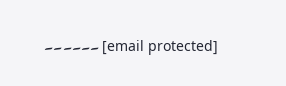۔۔۔۔۔۔ [email protected]